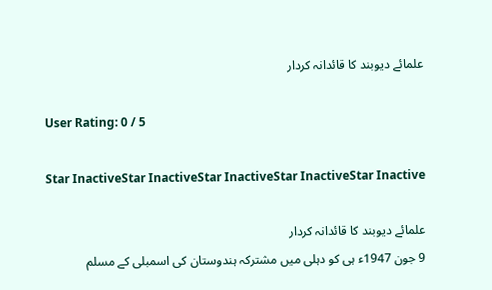علمائے دیوبند کا قائدانہ کردار

User Rating: 0 / 5

Star InactiveStar InactiveStar InactiveStar InactiveStar Inactive

علمائے دیوبند کا قائدانہ کردار
9 جون 1947ء ہی کو دہلی میں مشترکہ ہندوستان کی اسمبلی کے مسلم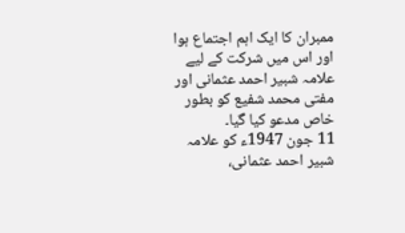ممبران کا ایک اہم اجتماع ہوا اور اس میں شرکت کے لیے علامہ شبیر احمد عثمانی اور مفتی محمد شفیع کو بطور خاص مدعو کیا گیا۔
11 جون 1947ء کو علامہ شبیر احمد عثمانی،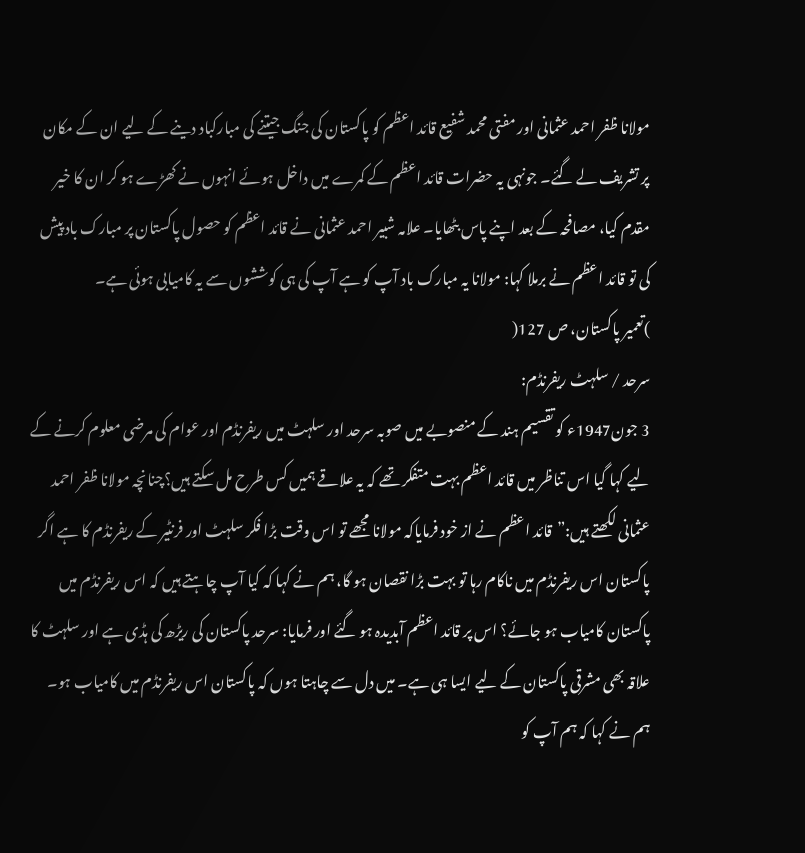مولانا ظفر احمد عثمانی اور مفتی محمد شفیع قائد اعظم کو پاکستان کی جنگ جیتنے کی مبارکباد دینے کے لیے ان کے مکان پر تشریف لے گئے۔ جونہی یہ حضرات قائد اعظم کے کمرے میں داخل ہوئے انہوں نے کھڑے ہو کر ان کا خیر مقدم کیا، مصافحہ کے بعد اپنے پاس بٹھایا۔ علامہ شبیر احمد عثمانی نے قائد اعظم کو حصول پاکستان پر مبارک باد پیش کی تو قائد اعظم نے برملا کہا: مولانا یہ مبارک باد آپ کو ہے آپ کی ہی کوششوں سے یہ کامیابی ہوئی ہے۔
)تعمیر پاکستان، ص 127(
سرحد / سلہٹ ریفرنڈم:
3 جون1947ء کو تقسیم ہند کے منصوبے میں صوبہ سرحد اور سلہٹ میں ریفرنڈم اور عوام کی مرضی معلوم کرنے کے لیے کہا گیا اس تناظر میں قائد اعظم بہت متفکر تھے کہ یہ علاقے ہمیں کس طرح مل سکتے ہیں؟چنانچہ مولانا ظفر احمد عثمانی لکھتے ہیں:”قائد اعظم نے از خود فرمایاکہ مولانا مجھے تو اس وقت بڑا فکر سلہٹ اور فرنٹیر کے ریفرنڈم کا ہے اگر پاکستان اس ریفرنڈم میں ناکام رہا تو بہت بڑا نقصان ہو گا، ہم نے کہا کہ کیا آپ چاہتے ہیں کہ اس ریفرنڈم میں پاکستان کامیاب ہو جائے؟ اس پر قائد اعظم آبدیدہ ہو گئے اور فرمایا: سرحد پاکستان کی ریڑھ کی ہڈی ہے اور سلہٹ کا علاقہ بھی مشرقی پاکستان کے لیے ایسا ہی ہے۔ میں دل سے چاہتا ہوں کہ پاکستان اس ریفرنڈم میں کامیاب ہو۔ ہم نے کہا کہ ہم آپ کو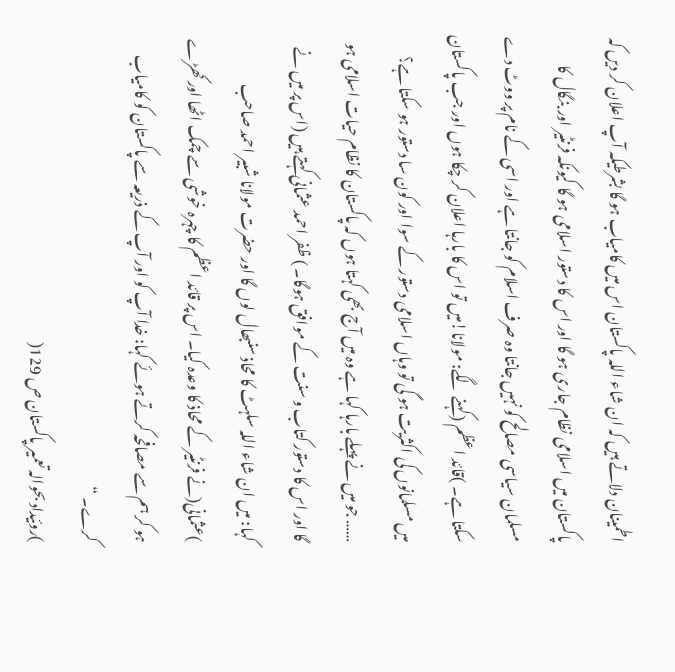اطمینان دلاتے ہیں کہ ان شاء اللہ پاکستان اس میں کامیاب ہو گا بشرطیکہ آپ اعلان کر دیں کہ پاکستان میں اسلامی نظام جاری ہو گا اور اس کا دستور اسلامی ہو گا کیونکہ فرنٹیر اور بنگال کا مسلمان سیاسی مصالح کو نہیں جانتا وہ صرف اسلام کو جانتا ہے اور اسی کے نام پر ووٹ دے سکتا ہے۔ )قائد اعظم (کہنے لگے: مولانا!میں تو اس کا بارہا اعلان کر چکا ہوں اور جب پاکستان میں مسلمانوں کی اکثریت ہو گی تو وہاں اسلامی دستور کے سوا اور کون سا دستور ہو سکتا ہے؟ …… جو میں نے پہلے بارہا کہا ہے وہ میں آج بھی کہتا ہوں کہ پاکستان کا نظام حیات اسلامی ہو گا اور اس کا دستور کتاب و سنت کے موافق ہوگا۔ ) ظفر احمد عثمانی کہتے ہیں (اس پر میں نے کہا: میں ان شاء اللہ سلہٹ کا محاذ سنبھال لوں گا اور حضرت مولانا شبیر احمد صاحب )عثمانی(نے فرنٹیر کے محاذ کا وعدہ کیا۔ اس پر قائد اعظم کا چہرہ خوشی سے چمک اٹھا اور کھڑے ہو کر ہم سے مصافحہ کرتے ہوئے کہا: خدا آپ کو اور آپ کے ذریعہ سے پاکستان کو کامیاب کرے۔ “
)روئیداد بحوالہ تعمیر پاکستان ص 129(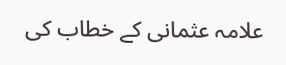علامہ عثمانی کے خطاب کی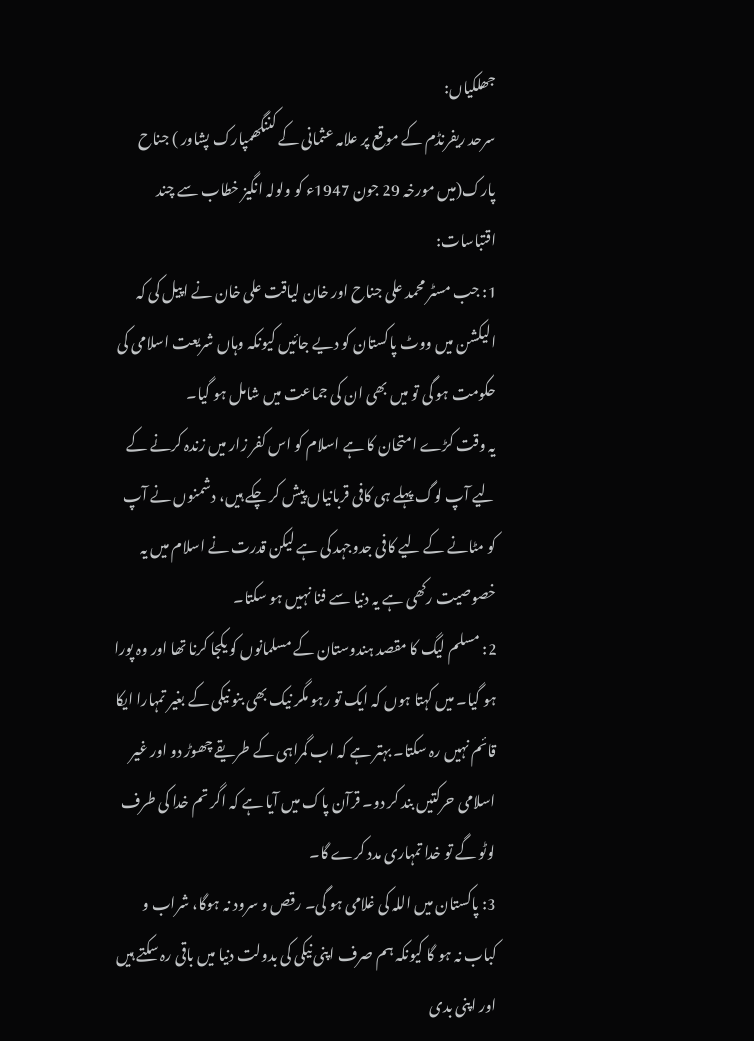جھلکیاں:
سرحد ریفرنڈم کے موقع پر علامہ عثمانی کے کننگھمپارک پشاور ) جناح پارک(میں مورخہ 29 جون 1947ء کو ولولہ انگیز خطاب سے چند اقتباسات:
1: جب مسٹر محمد علی جناح اور خان لیاقت علی خان نے اپیل کی کہ الیکشن میں ووٹ پاکستان کو دیے جائیں کیونکہ وہاں شریعت اسلامی کی حکومت ہو گی تو میں بھی ان کی جماعت میں شامل ہو گیا۔
یہ وقت کڑے امتحان کا ہے اسلام کو اس کفر زار میں زندہ کرنے کے لیے آپ لوگ پہلے ہی کافی قربانیاں پیش کر چکے ہیں، دشمنوں نے آپ کو مٹانے کے لیے کافی جدوجہد کی ہے لیکن قدرت نے اسلام میں یہ خصوصیت رکھی ہے یہ دنیا سے فنا نہیں ہو سکتا۔
2: مسلم لیگ کا مقصد ہندوستان کے مسلمانوں کو یکجا کرنا تھا اور وہ پورا ہو گیا۔ میں کہتا ہوں کہ ایک تو رہو مگر نیک بھی بنو نیکی کے بغیر تمہارا ایکا قائم نہیں رہ سکتا۔ بہتر ہے کہ اب گمراہی کے طریقے چھوڑ دو اور غیر اسلامی حرکتیں بند کر دو۔ قرآن پاک میں آیا ہے کہ اگر تم خدا کی طرف لوٹو گے تو خدا تمہاری مدد کرے گا۔
3: پاکستان میں اللہ کی غلامی ہو گی۔ رقص و سرود نہ ہوگا، شراب و کباب نہ ہو گا کیونکہ ہم صرف اپنی نیکی کی بدولت دنیا میں باقی رہ سکتے ہیں اور اپنی بدی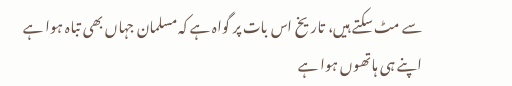سے مٹ سکتے ہیں، تاریخ اس بات پر گواہ ہے کہ مسلمان جہاں بھی تباہ ہوا ہے اپنے ہی ہاتھوں ہوا ہے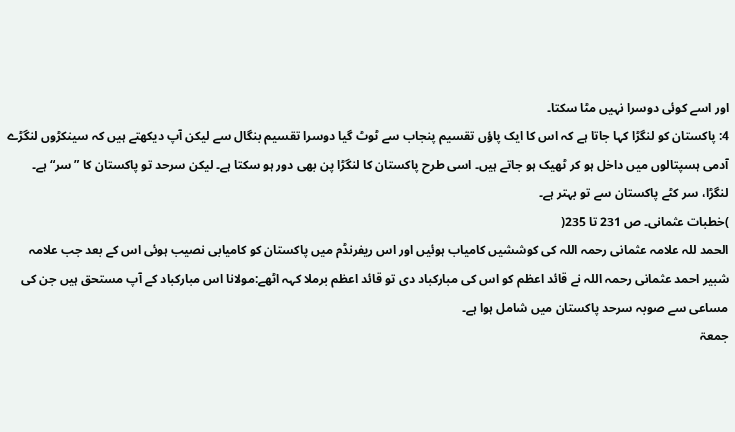اور اسے کوئی دوسرا نہیں مٹا سکتا۔
4: پاکستان کو لنگڑا کہا جاتا ہے کہ اس کا ایک پاؤں تقسیم پنجاب سے ٹوٹ گیا دوسرا تقسیم بنگال سے لیکن آپ دیکھتے ہیں کہ سینکڑوں لنگڑے آدمی ہسپتالوں میں داخل ہو کر ٹھیک ہو جاتے ہیں۔ اسی طرح پاکستان کا لنگڑا پن بھی دور ہو سکتا ہے۔ لیکن سرحد تو پاکستان کا ”سر“ ہے۔ لنگڑا، سر کٹے پاکستان سے تو بہتر ہے۔
)خطبات عثمانی۔ ص 231 تا 235(
الحمد للہ علامہ عثمانی رحمہ اللہ کی کوششیں کامیاب ہوئیں اور اس ریفرنڈم میں پاکستان کو کامیابی نصیب ہوئی اس کے بعد جب علامہ شبیر احمد عثمانی رحمہ اللہ نے قائد اعظم کو اس کی مبارکباد دی تو قائد اعظم برملا کہہ اٹھے:مولانا اس مبارکباد کے آپ مستحق ہیں جن کی مساعی سے صوبہ سرحد پاکستان میں شامل ہوا ہے۔
جمعۃ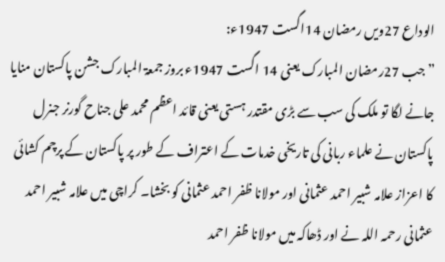الوداع 27ویں رمضان 14اگست 1947ء:
” جب 27رمضان المبارک یعنی 14 اگست 1947ء بروز جمعۃ المبارک جشن پاکستان منایا جانے لگا تو ملک کی سب سے بڑی مقتدر ہستی یعنی قائد اعظم محمد علی جناح گورنر جنرل پاکستان نے علماء ربانی کی تاریخی خدمات کے اعتراف کے طور پر پاکستان کے پرچم کشائی کا اعزاز علامہ شبیر احمد عثمانی اور مولانا ظفر احمد عثمانی کو بخشا۔ کراچی میں علامہ شبیر احمد عثمانی رحمہ اللہ نے اور ڈھاکہ میں مولانا ظفر احمد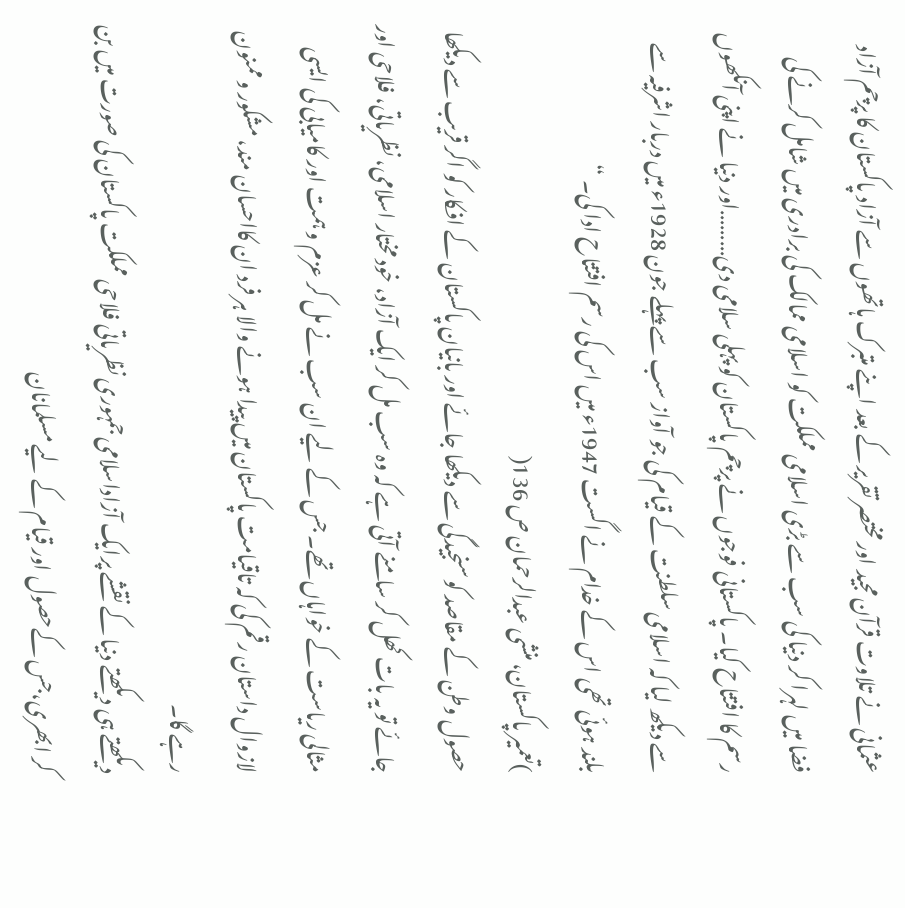عثمانی نے تلاوت قرآن مجید اور مختصر تقریر کے بعد اپنے متبرک ہاتھوں سے آزاد پاکستان کا پرچم آزاد فضا میں لہرا کر دنیا کی سب سے بڑی اسلامی مملکت کو اسلامی ممالک کی برادری میں شامل کرنے کی رسم کا افتتاح کیا۔ پاکستانی فوجوں نے پرچم پاکستان کو پہلی سلامی دی………اور دنیا نے اپنی آنکھوں سے دیکھ لیا کہ اسلامی سلطنت کے قیام کی جو آواز سب سے پہلے جون 1928ء میں دربار اشرفیہ سے بلند ہوئی تھی اس کے خدام نے اگست 1947ء میں اس کی رسم افتتاح ادا کی۔ “
)تعمیر پاکستان، منشی عبدالرحمان ص 136(
حصول وطن کے مقاصد کو سنجیدگی سے دیکھا جائے اور بانیان پاکستان کے افکار کو اگر قریب سے دیکھا جائے تو یہ بات کھل کر سامنے آتی ہے کہ وہ سب مل کر ایک آزاد، خود مختار اسلامی، نظریاتی، فلاحی اور مثالی ریاست کے خواہاں تھے۔ جس کے لیے ان سب نے مل کر عزم و ہمت اور کامیابی کی ایسی لازوال داستان رقم کی کہ تاقیامت پاکستان میں پیدا ہونے والا ہر فرد ان کااحسان مند، مشکور و ممنون رہے گا۔
دیکھتے ہی دیکھتے دنیا کے نقشے پرایک آزاداسلامی جمہوری نظریاتی فلاحی مملکت پاکستان کی صورت میں بن کر ابھری،جس کےحصول اور قیام کے لیے مسلمانان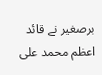برصغیر نے قائد اعظم محمد علی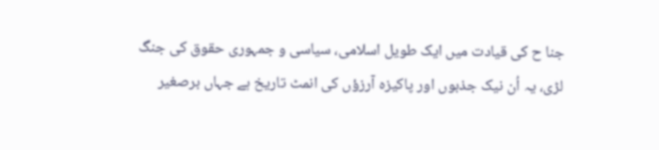جنا ح کی قیادت میں ایک طویل اسلامی، سیاسی و جمہوری حقوق کی جنگ لڑی، یہ اُن نیک جذبوں اور پاکیزہ آرزؤں کی انمٹ تاریخ ہے جہاں برصغیر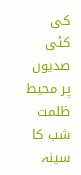کی کئی صدیوں پر محیط ظلمت شب کا سینہ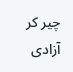چیر کر آزادی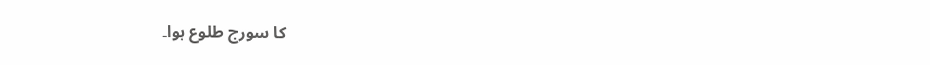کا سورج طلوع ہوا۔